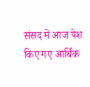संसद में आज पेश किए गए आर्थिक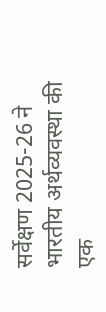सर्वेक्षण 2025-26 ने भारतीय अर्थव्यवस्था की एक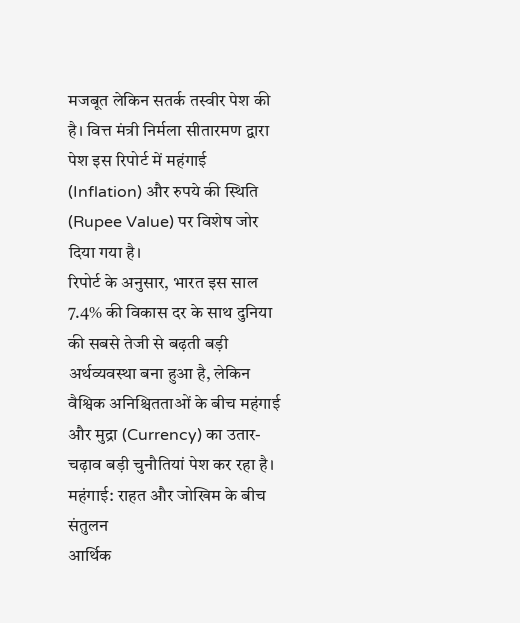मजबूत लेकिन सतर्क तस्वीर पेश की है। वित्त मंत्री निर्मला सीतारमण द्वारा पेश इस रिपोर्ट में महंगाई (Inflation) और रुपये की स्थिति (Rupee Value) पर विशेष जोर दिया गया है।
रिपोर्ट के अनुसार, भारत इस साल 7.4% की विकास दर के साथ दुनिया की सबसे तेजी से बढ़ती बड़ी अर्थव्यवस्था बना हुआ है, लेकिन वैश्विक अनिश्चितताओं के बीच महंगाई और मुद्रा (Currency) का उतार-चढ़ाव बड़ी चुनौतियां पेश कर रहा है।
महंगाई: राहत और जोखिम के बीच संतुलन
आर्थिक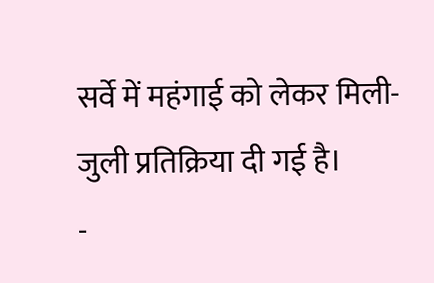सर्वे में महंगाई को लेकर मिली-जुली प्रतिक्रिया दी गई है।
-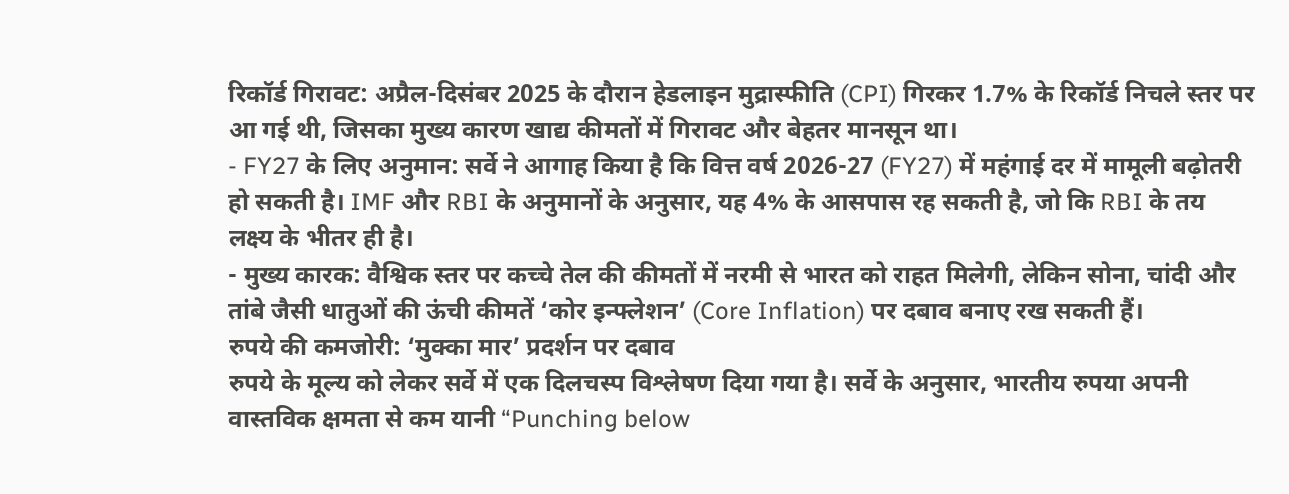रिकॉर्ड गिरावट: अप्रैल-दिसंबर 2025 के दौरान हेडलाइन मुद्रास्फीति (CPI) गिरकर 1.7% के रिकॉर्ड निचले स्तर पर आ गई थी, जिसका मुख्य कारण खाद्य कीमतों में गिरावट और बेहतर मानसून था।
- FY27 के लिए अनुमान: सर्वे ने आगाह किया है कि वित्त वर्ष 2026-27 (FY27) में महंगाई दर में मामूली बढ़ोतरी हो सकती है। IMF और RBI के अनुमानों के अनुसार, यह 4% के आसपास रह सकती है, जो कि RBI के तय लक्ष्य के भीतर ही है।
- मुख्य कारक: वैश्विक स्तर पर कच्चे तेल की कीमतों में नरमी से भारत को राहत मिलेगी, लेकिन सोना, चांदी और तांबे जैसी धातुओं की ऊंची कीमतें ‘कोर इन्फ्लेशन’ (Core Inflation) पर दबाव बनाए रख सकती हैं।
रुपये की कमजोरी: ‘मुक्का मार’ प्रदर्शन पर दबाव
रुपये के मूल्य को लेकर सर्वे में एक दिलचस्प विश्लेषण दिया गया है। सर्वे के अनुसार, भारतीय रुपया अपनी वास्तविक क्षमता से कम यानी “Punching below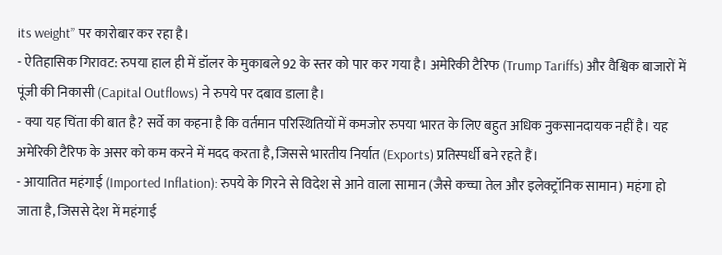its weight” पर कारोबार कर रहा है।
- ऐतिहासिक गिरावट: रुपया हाल ही में डॉलर के मुकाबले 92 के स्तर को पार कर गया है। अमेरिकी टैरिफ (Trump Tariffs) और वैश्विक बाजारों में पूंजी की निकासी (Capital Outflows) ने रुपये पर दबाव डाला है।
- क्या यह चिंता की बात है? सर्वे का कहना है कि वर्तमान परिस्थितियों में कमजोर रुपया भारत के लिए बहुत अधिक नुकसानदायक नहीं है। यह अमेरिकी टैरिफ के असर को कम करने में मदद करता है, जिससे भारतीय निर्यात (Exports) प्रतिस्पर्धी बने रहते हैं।
- आयातित महंगाई (Imported Inflation): रुपये के गिरने से विदेश से आने वाला सामान (जैसे कच्चा तेल और इलेक्ट्रॉनिक सामान) महंगा हो जाता है, जिससे देश में महंगाई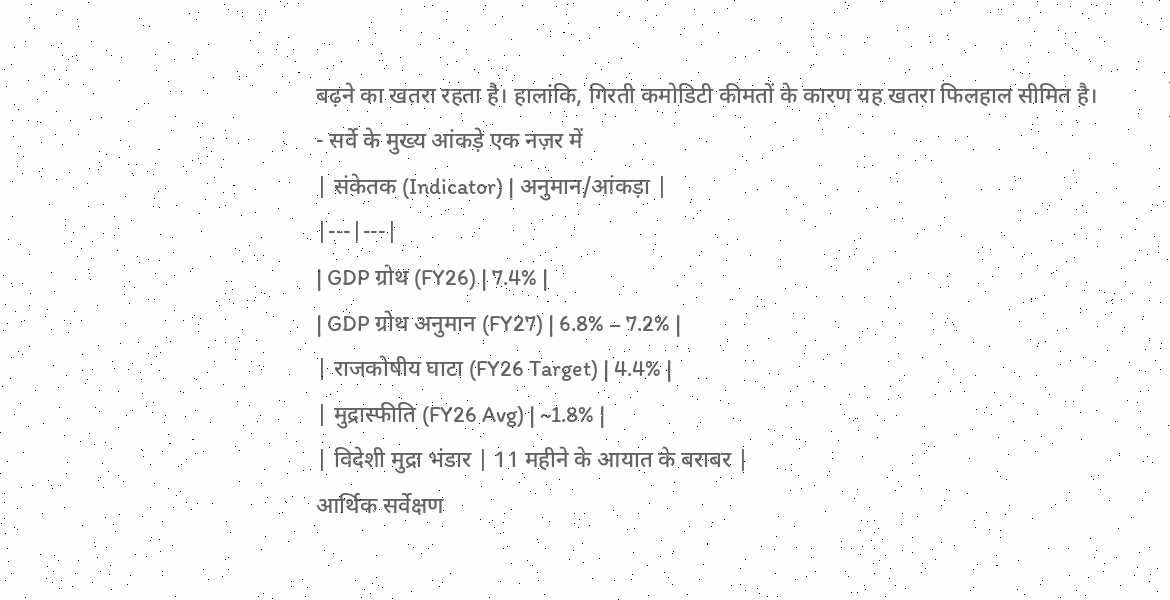बढ़ने का खतरा रहता है। हालांकि, गिरती कमोडिटी कीमतों के कारण यह खतरा फिलहाल सीमित है।
- सर्वे के मुख्य आंकड़े एक नज़र में
| संकेतक (Indicator) | अनुमान/आंकड़ा |
|---|---|
| GDP ग्रोथ (FY26) | 7.4% |
| GDP ग्रोथ अनुमान (FY27) | 6.8% – 7.2% |
| राजकोषीय घाटा (FY26 Target) | 4.4% |
| मुद्रास्फीति (FY26 Avg) | ~1.8% |
| विदेशी मुद्रा भंडार | 11 महीने के आयात के बराबर |
आर्थिक सर्वेक्षण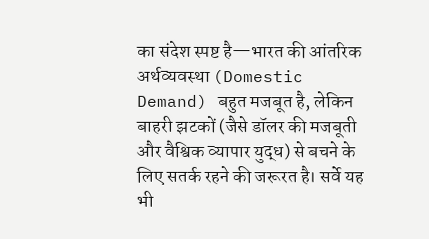का संदेश स्पष्ट है—भारत की आंतरिक अर्थव्यवस्था (Domestic Demand) बहुत मजबूत है, लेकिन बाहरी झटकों (जैसे डॉलर की मजबूती और वैश्विक व्यापार युद्ध) से बचने के लिए सतर्क रहने की जरूरत है। सर्वे यह भी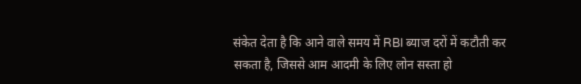संकेत देता है कि आने वाले समय में RBI ब्याज दरों में कटौती कर सकता है, जिससे आम आदमी के लिए लोन सस्ता हो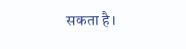सकता है।